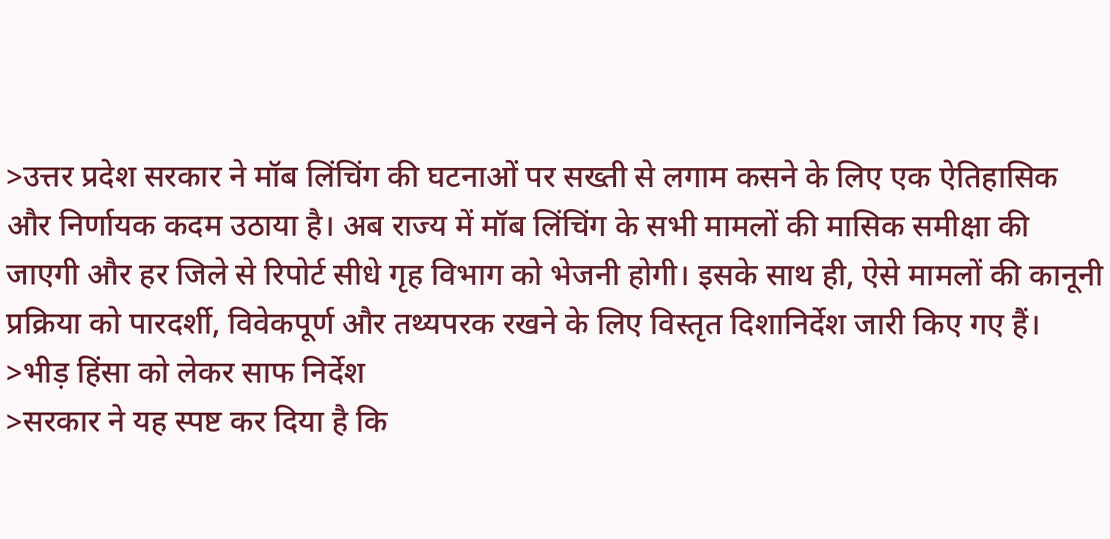>उत्तर प्रदेश सरकार ने मॉब लिंचिंग की घटनाओं पर सख्ती से लगाम कसने के लिए एक ऐतिहासिक और निर्णायक कदम उठाया है। अब राज्य में मॉब लिंचिंग के सभी मामलों की मासिक समीक्षा की जाएगी और हर जिले से रिपोर्ट सीधे गृह विभाग को भेजनी होगी। इसके साथ ही, ऐसे मामलों की कानूनी प्रक्रिया को पारदर्शी, विवेकपूर्ण और तथ्यपरक रखने के लिए विस्तृत दिशानिर्देश जारी किए गए हैं।
>भीड़ हिंसा को लेकर साफ निर्देश
>सरकार ने यह स्पष्ट कर दिया है कि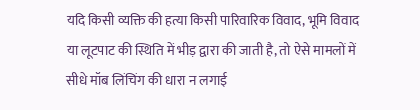यदि किसी व्यक्ति की हत्या किसी पारिवारिक विवाद, भूमि विवाद या लूटपाट की स्थिति में भीड़ द्वारा की जाती है, तो ऐसे मामलों में सीधे मॉब लिंचिंग की धारा न लगाई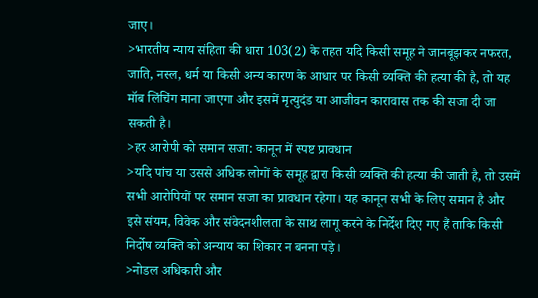जाए।
>भारतीय न्याय संहिता की धारा 103(2) के तहत यदि किसी समूह ने जानबूझकर नफरत, जाति, नस्ल, धर्म या किसी अन्य कारण के आधार पर किसी व्यक्ति की हत्या की है, तो यह मॉब लिंचिंग माना जाएगा और इसमें मृत्युदंड या आजीवन कारावास तक की सजा दी जा सकती है।
>हर आरोपी को समान सजा: कानून में स्पष्ट प्रावधान
>यदि पांच या उससे अधिक लोगों के समूह द्वारा किसी व्यक्ति की हत्या की जाती है, तो उसमें सभी आरोपियों पर समान सजा का प्रावधान रहेगा। यह कानून सभी के लिए समान है और इसे संयम, विवेक और संवेदनशीलता के साथ लागू करने के निर्देश दिए गए हैं ताकि किसी निर्दोष व्यक्ति को अन्याय का शिकार न बनना पड़े।
>नोडल अधिकारी और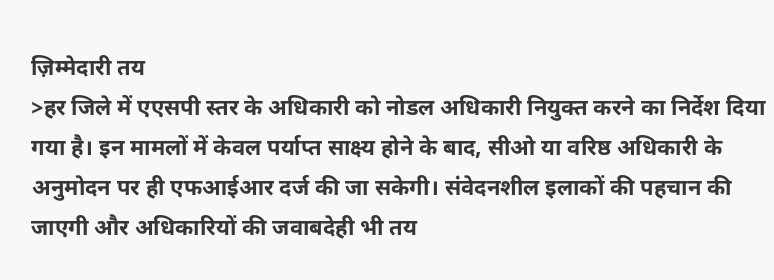ज़िम्मेदारी तय
>हर जिले में एएसपी स्तर के अधिकारी को नोडल अधिकारी नियुक्त करने का निर्देश दिया गया है। इन मामलों में केवल पर्याप्त साक्ष्य होने के बाद, सीओ या वरिष्ठ अधिकारी के अनुमोदन पर ही एफआईआर दर्ज की जा सकेगी। संवेदनशील इलाकों की पहचान की जाएगी और अधिकारियों की जवाबदेही भी तय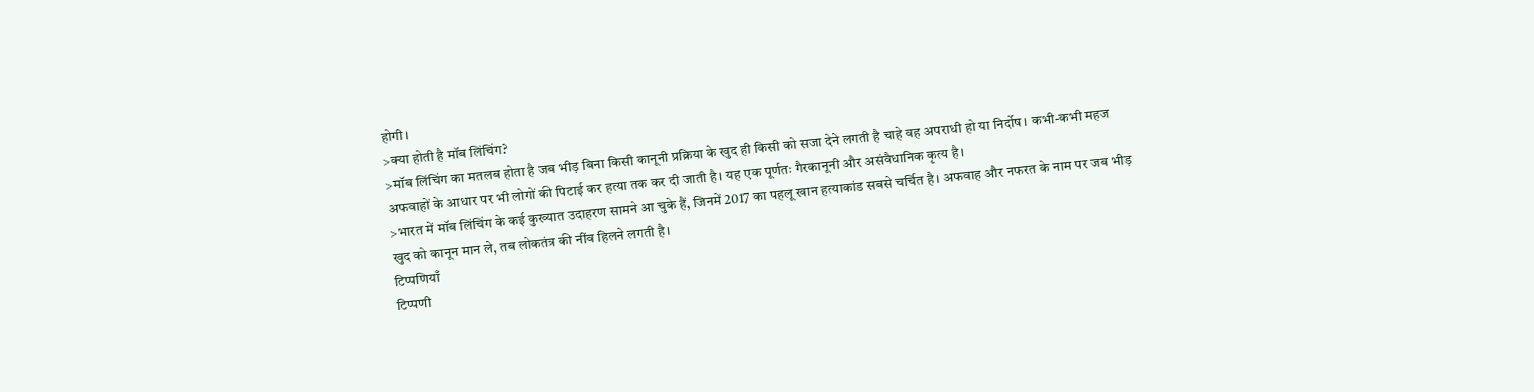होगी।
>क्या होती है मॉब लिंचिंग?
>मॉब लिंचिंग का मतलब होता है जब भीड़ बिना किसी कानूनी प्रक्रिया के खुद ही किसी को सजा देने लगती है चाहे वह अपराधी हो या निर्दोष। कभी-कभी महज अफवाहों के आधार पर भी लोगों की पिटाई कर हत्या तक कर दी जाती है। यह एक पूर्णतः गैरकानूनी और असंवैधानिक कृत्य है।
>भारत में मॉब लिंचिंग के कई कुख्यात उदाहरण सामने आ चुके हैं, जिनमें 2017 का पहलू खान हत्याकांड सबसे चर्चित है। अफवाह और नफरत के नाम पर जब भीड़ खुद को कानून मान ले, तब लोकतंत्र की नींव हिलने लगती है।
टिप्पणियाँ
टिप्पणी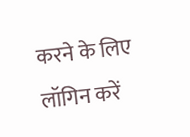करने के लिए लॉगिन करें